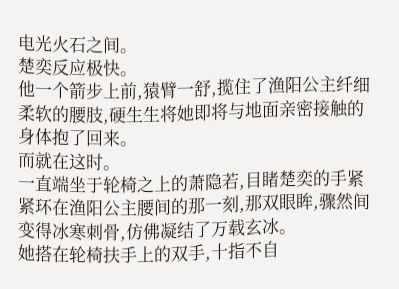电光火石之间。
楚奕反应极快。
他一个箭步上前,猿臂一舒,揽住了渔阳公主纤细柔软的腰肢,硬生生将她即将与地面亲密接触的身体抱了回来。
而就在这时。
一直端坐于轮椅之上的萧隐若,目睹楚奕的手紧紧环在渔阳公主腰间的那一刻,那双眼眸,骤然间变得冰寒刺骨,仿佛凝结了万载玄冰。
她搭在轮椅扶手上的双手,十指不自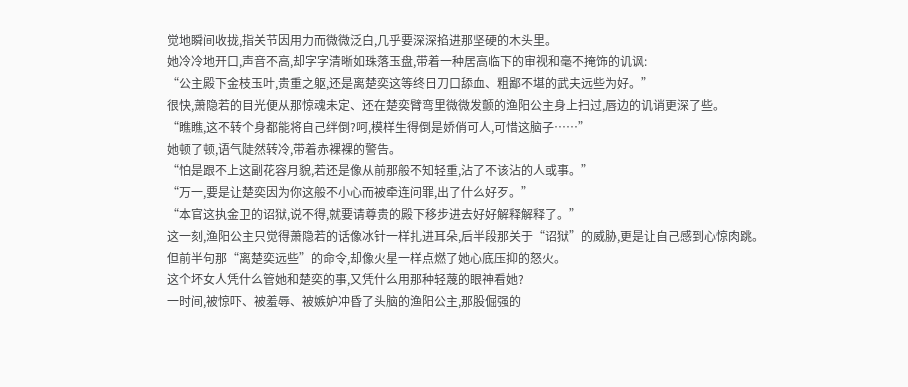觉地瞬间收拢,指关节因用力而微微泛白,几乎要深深掐进那坚硬的木头里。
她冷冷地开口,声音不高,却字字清晰如珠落玉盘,带着一种居高临下的审视和毫不掩饰的讥讽:
“公主殿下金枝玉叶,贵重之躯,还是离楚奕这等终日刀口舔血、粗鄙不堪的武夫远些为好。”
很快,萧隐若的目光便从那惊魂未定、还在楚奕臂弯里微微发颤的渔阳公主身上扫过,唇边的讥诮更深了些。
“瞧瞧,这不转个身都能将自己绊倒?呵,模样生得倒是娇俏可人,可惜这脑子……”
她顿了顿,语气陡然转冷,带着赤裸裸的警告。
“怕是跟不上这副花容月貌,若还是像从前那般不知轻重,沾了不该沾的人或事。”
“万一,要是让楚奕因为你这般不小心而被牵连问罪,出了什么好歹。”
“本官这执金卫的诏狱,说不得,就要请尊贵的殿下移步进去好好解释解释了。”
这一刻,渔阳公主只觉得萧隐若的话像冰针一样扎进耳朵,后半段那关于“诏狱”的威胁,更是让自己感到心惊肉跳。
但前半句那“离楚奕远些”的命令,却像火星一样点燃了她心底压抑的怒火。
这个坏女人凭什么管她和楚奕的事,又凭什么用那种轻蔑的眼神看她?
一时间,被惊吓、被羞辱、被嫉妒冲昏了头脑的渔阳公主,那股倔强的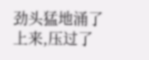劲头猛地涌了上来,压过了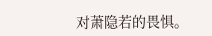对萧隐若的畏惧。